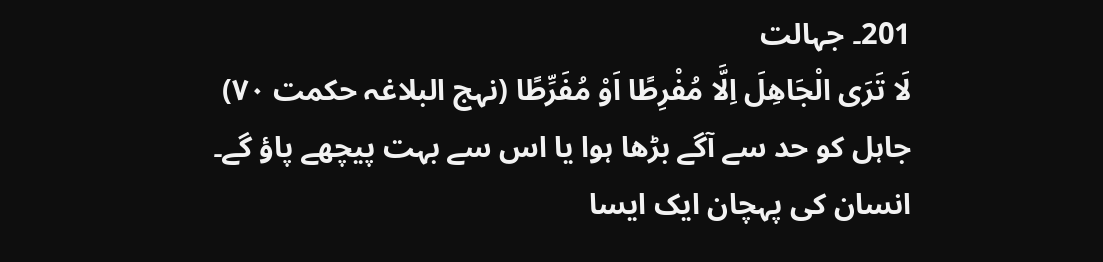201۔ جہالت
لَا تَرَی الْجَاھِلَ اِلَّا مُفْرِطًا اَوْ مُفَرِّطًا (نہج البلاغہ حکمت ۷۰)
جاہل کو حد سے آگے بڑھا ہوا یا اس سے بہت پیچھے پاؤ گے۔
انسان کی پہچان ایک ایسا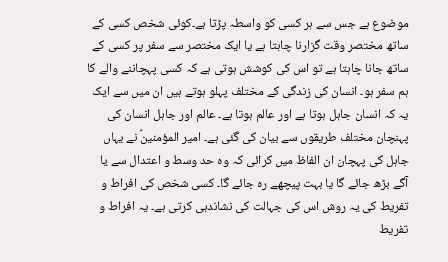موضوع ہے جس سے ہر کسی کو واسطہ پڑتا ہے۔کوئی شخص کسی کے ساتھ مختصر وقت گزارنا چاہتا ہے یا ایک مختصر سے سفر پر کسی کے ساتھ جانا چاہتا ہے تو اس کی کوشش ہوتی ہے کہ کسی پہچاننے والے کا ہم سفر ہو۔ انسان کی زندگی کے مختلف پہلو ہوتے ہیں ان میں سے ایک یہ کہ انسان جاہل ہوتا ہے اور عالم ہوتا ہے۔ عالم اور جاہل انسان کی پہنچان مختلف طریقوں سے بیان کی گئی ہے۔ امیر المؤمنینؑ نے یہاں جاہل کی پہچان ان الفاظ میں کرائی کہ وہ حد وسط و اعتدال سے یا آگے بڑھ جائے گا یا بہت پیچھے رہ جائے گا۔ کسی شخص کی افراط و تفریط کی یہ روش اس کی جہالت کی نشاندہی کرتی ہے۔ یہ افراط و تفریط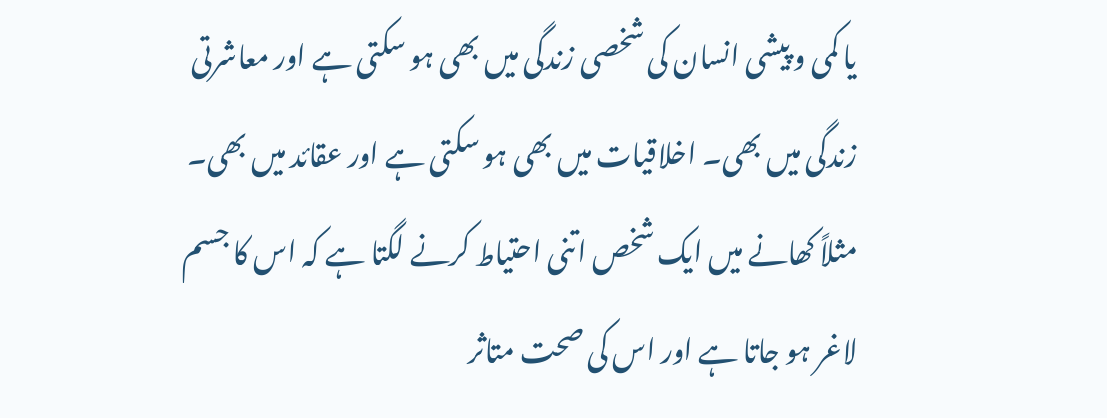یا کمی و پیشی انسان کی شخصی زندگی میں بھی ہو سکتی ہے اور معاشرتی زندگی میں بھی۔ اخلاقیات میں بھی ہو سکتی ہے اور عقائد میں بھی۔ مثلاً کھانے میں ایک شخص اتنی احتیاط کرنے لگتا ہے کہ اس کا جسم لاغر ہو جاتا ہے اور اس کی صحت متاثر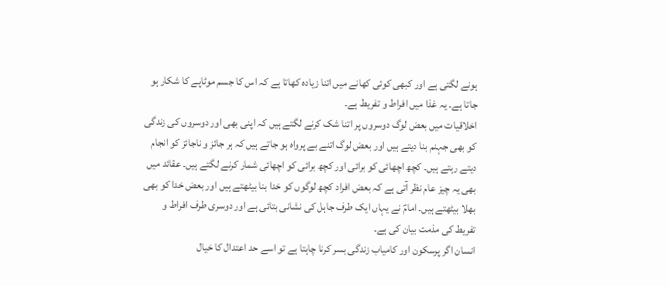ہونے لگتی ہے اور کبھی کوئی کھانے میں اتنا زیادہ کھاتا ہے کہ اس کا جسم موٹاپے کا شکار ہو جاتا ہے۔ یہ غذا میں افراط و تفریط ہے۔
اخلاقیات میں بعض لوگ دوسروں پر اتنا شک کرنے لگتے ہیں کہ اپنی بھی اور دوسروں کی زندگی کو بھی جہنم بنا دیتے ہیں اور بعض لوگ اتنے بے پرواہ ہو جاتے ہیں کہ ہر جائز و ناجائز کو انجام دیتے رہتے ہیں۔ کچھ اچھائی کو برائی اور کچھ برائی کو اچھائی شمار کرنے لگتے ہیں۔ عقائد میں بھی یہ چیز عام نظر آتی ہے کہ بعض افراد کچھ لوگوں کو خدا بنا بیٹھتے ہیں اور بعض خدا کو بھی بھلا بیٹھتے ہیں۔ امامؑ نے یہاں ایک طرف جاہل کی نشانی بتائی ہے اور دوسری طرف افراط و تفریط کی مذمت بیان کی ہے۔
انسان اگر پرسکون اور کامیاب زندگی بسر کرنا چاہتا ہے تو اسے حد اعتدال کا خیال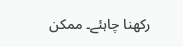رکھنا چاہئے۔ ممکن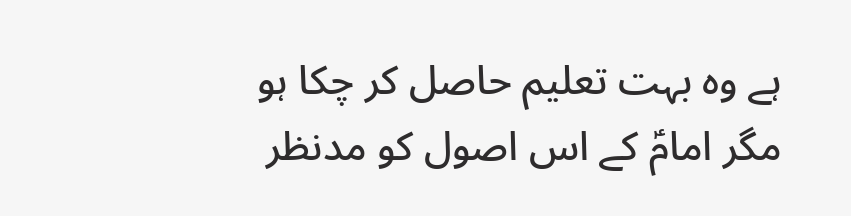ہے وہ بہت تعلیم حاصل کر چکا ہو مگر امامؑ کے اس اصول کو مدنظر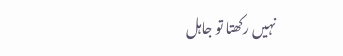نہیں رکھتا تو جاہل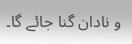و نادان گنا جائے گا۔